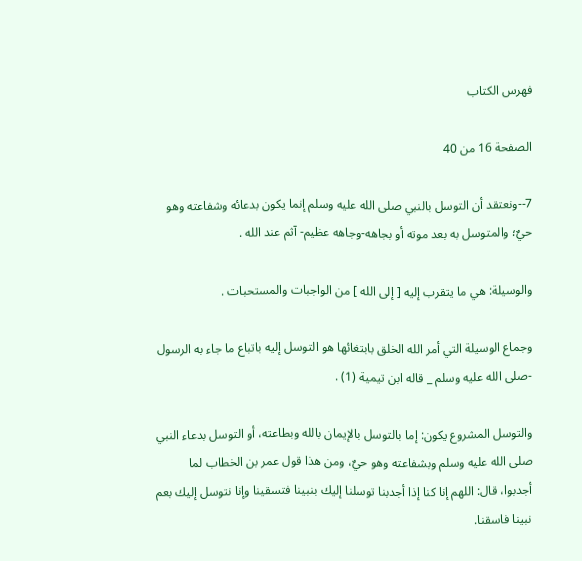فهرس الكتاب

الصفحة 16 من 40

7--ونعتقد أن التوسل بالنبي صلى الله عليه وسلم إنما يكون بدعائه وشفاعته وهو حيٌ؛ والمتوسل به بعد موته أو بجاهه-وجاهه عظيم- آثم عند الله .

والوسيلة: هي ما يتقرب إليه [ إلى الله ] من الواجبات والمستحبات .

وجماع الوسيلة التي أمر الله الخلق بابتغائها هو التوسل إليه باتباع ما جاء به الرسول -صلى الله عليه وسلم _ قاله ابن تيمية (1) .

والتوسل المشروع يكون: إما بالتوسل بالإيمان بالله وبطاعته، أو التوسل بدعاء النبي صلى الله عليه وسلم وبشفاعته وهو حيٌ، ومن هذا قول عمر بن الخطاب لما أجدبوا، قال: اللهم إنا كنا إذا أجدبنا توسلنا إليك بنبينا فتسقينا وإنا نتوسل إليك بعم نبينا فاسقنا.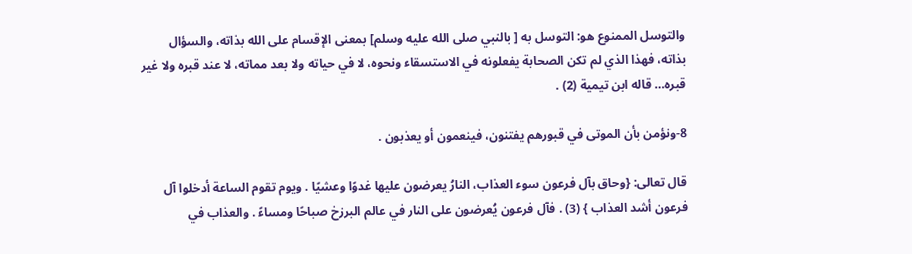والتوسل الممنوع هو: التوسل به [ بالنبي صلى الله عليه وسلم] بمعنى الإقسام على الله بذاته، والسؤال بذاته، فهذا الذي لم تكن الصحابة يفعلونه في الاستسقاء ونحوه، لا في حياته ولا بعد مماته، لا عند قبره ولا غير قبره… قاله ابن تيمية (2) .

8-ونؤمن بأن الموتى في قبورهم يفتنون، فينعمون أو يعذبون .

قال تعالى: {وحاق بآل فرعون سوء العذاب، النارُ يعرضون عليها غدوًا وعشيًا . ويوم تقوم الساعة أدخلوا آل فرعون أشد العذاب } (3) . فآل فرعون يُعرضون على النار في عالم البرزخ صباحًا ومساءً . والعذاب في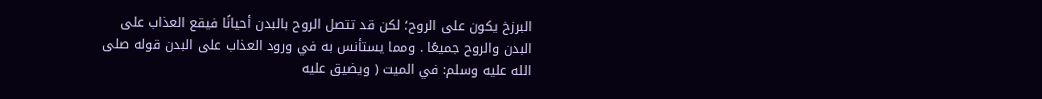البرزخ يكون على الروح؛ لكن قد تتصل الروح بالبدن أحيانًا فيقع العذاب على البدن والروح جميعًا . ومما يستأنس به في ورود العذاب على البدن قوله صلى الله عليه وسلم: في الميت ( ويضيق عليه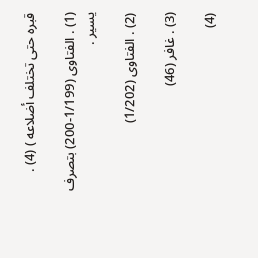قبره حتى تختلف أضلاعه ) (4) .

(1) . الفتاوى (1/199-200) بتصرف يسير .

(2) . الفتاوى (1/202)

(3) . غافر (46)

(4)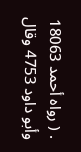. ( رواه أحمد 18063 وأبو داود 4753 وقال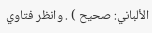الألباني: صحيح ) . وانظر فتاوي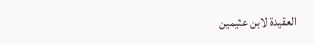العقيدة لابن عثيمين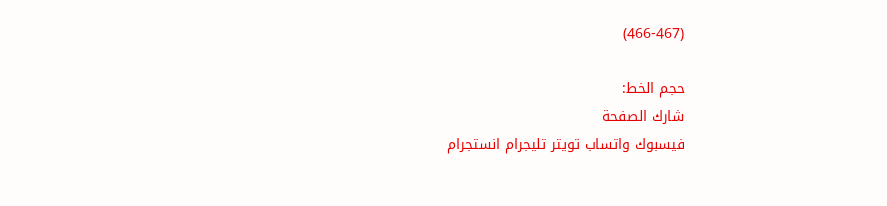(466-467)

حجم الخط:
شارك الصفحة
فيسبوك واتساب تويتر تليجرام انستجرام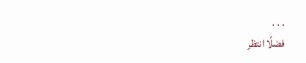. . .
فضلًا انتظر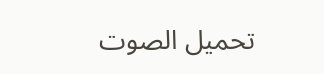تحميل الصوت